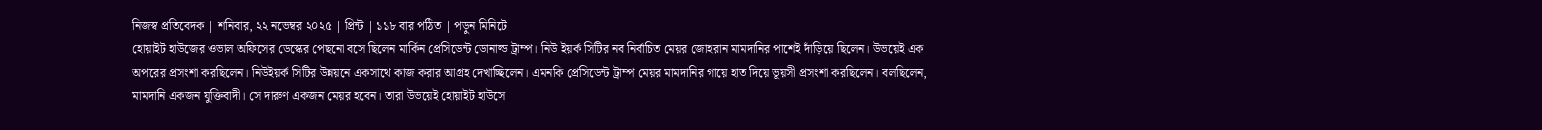নিজস্ব প্রতিবেদক | শনিবার, ২২ নভেম্বর ২০২৫ | প্রিন্ট | ১১৮ বার পঠিত | পড়ুন মিনিটে
হোয়াইট হাউজের ওভাল অফিসের ডেস্কের পেছনো বসে ছিলেন মার্কিন প্রেসিডেন্ট ডোনাল্ড ট্রাম্প। নিউ ইয়র্ক সিটির নব নির্বাচিত মেয়র জোহরান মামদানির পাশেই দাঁড়িয়ে ছিলেন। উভয়েই এক অপরের প্রসংশা করছিলেন। নিউইয়র্ক সিটির উন্নয়নে একসাথে কাজ করার আগ্রহ দেখাচ্ছিলেন। এমনকি প্রেসিডেন্ট ট্রাম্প মেয়র মামদানির গায়ে হাত দিয়ে ভূয়সী প্রসংশা করছিলেন। বলছিলেন, মামদানি একজন যুক্তিবাদী। সে দারুণ একজন মেয়র হবেন। তারা উভয়েই হোয়াইট হাউসে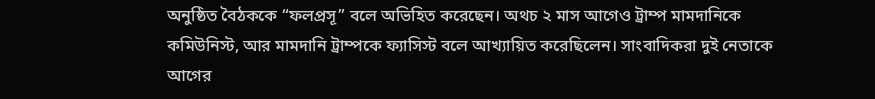অনুষ্ঠিত বৈঠককে “ফলপ্রসূ” বলে অভিহিত করেছেন। অথচ ২ মাস আগেও ট্রাম্প মামদানিকে কমিউনিস্ট, আর মামদানি ট্রাম্পকে ফ্যাসিস্ট বলে আখ্যায়িত করেছিলেন। সাংবাদিকরা দুই নেতাকে আগের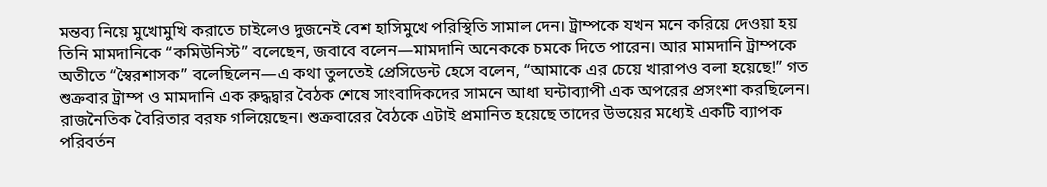মন্তব্য নিয়ে মুখোমুখি করাতে চাইলেও দুজনেই বেশ হাসিমুখে পরিস্থিতি সামাল দেন। ট্রাম্পকে যখন মনে করিয়ে দেওয়া হয় তিনি মামদানিকে “কমিউনিস্ট” বলেছেন, জবাবে বলেন—মামদানি অনেককে চমকে দিতে পারেন। আর মামদানি ট্রাম্পকে অতীতে “স্বৈরশাসক” বলেছিলেন—এ কথা তুলতেই প্রেসিডেন্ট হেসে বলেন, “আমাকে এর চেয়ে খারাপও বলা হয়েছে!” গত শুক্রবার ট্রাম্প ও মামদানি এক রুদ্ধদ্বার বৈঠক শেষে সাংবাদিকদের সামনে আধা ঘন্টাব্যাপী এক অপরের প্রসংশা করছিলেন। রাজনৈতিক বৈরিতার বরফ গলিয়েছেন। শুক্রবারের বৈঠকে এটাই প্রমানিত হয়েছে তাদের উভয়ের মধ্যেই একটি ব্যাপক পরিবর্তন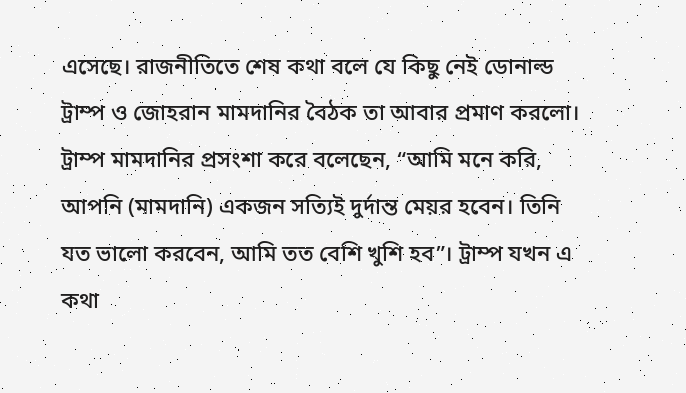এসেছে। রাজনীতিতে শেষ কথা বলে যে কিছু নেই ডোনাল্ড ট্রাম্প ও জোহরান মামদানির বৈঠক তা আবার প্রমাণ করলো।
ট্রাম্প মামদানির প্রসংশা করে বলেছেন, “আমি মনে করি, আপনি (মামদানি) একজন সত্যিই দুর্দান্ত মেয়র হবেন। তিনি যত ভালো করবেন, আমি তত বেশি খুশি হব”। ট্রাম্প যখন এ কথা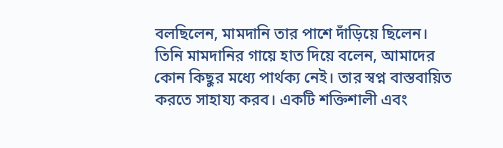বলছিলেন, মামদানি তার পাশে দাঁড়িয়ে ছিলেন। তিনি মামদানির গায়ে হাত দিয়ে বলেন, আমাদের কোন কিছুর মধ্যে পার্থক্য নেই। তার স্বপ্ন বাস্তবায়িত করতে সাহায্য করব। একটি শক্তিশালী এবং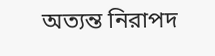অত্যন্ত নিরাপদ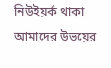নিউইয়র্ক থাকা আমাদের উভয়ের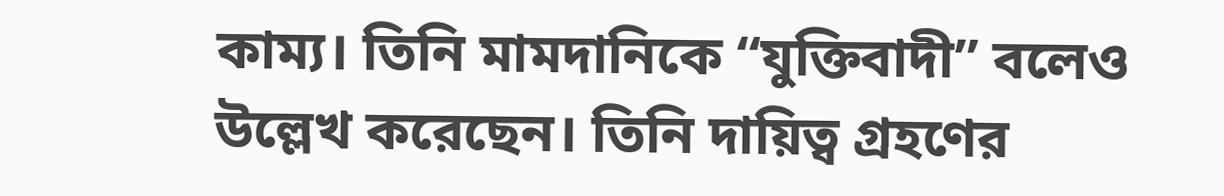কাম্য। তিনি মামদানিকে “যুক্তিবাদী” বলেও উল্লেখ করেছেন। তিনি দায়িত্ব গ্রহণের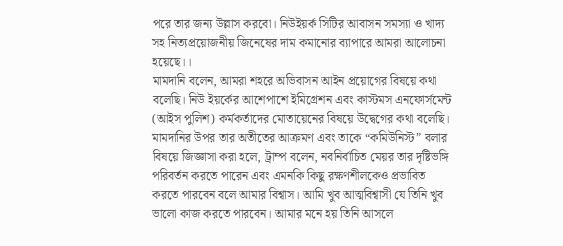পরে তার জন্য উল্লাস করবো। নিউইয়র্ক সিটির আবাসন সমস্যা ও খাদ্য সহ নিত্যপ্রয়োজনীয় জিনেষের দাম কমানোর ব্যাপারে আমরা আলোচনা হয়েছে।।
মামদানি বলেন, আমরা শহরে অভিবাসন আইন প্রয়োগের বিষয়ে কথা বলেছি। নিউ ইয়র্কের আশেপাশে ইমিগ্রেশন এবং কাস্টমস এনফোর্সমেন্ট (আইস পুলিশ) কর্মকর্তাদের মোতায়েনের বিষয়ে উদ্বেগের কথা বলেছি।
মামদানির উপর তার অতীতের আক্রমণ এবং তাকে “কমিউনিস্ট” বলার বিষয়ে জিজ্ঞাসা করা হলে, ট্রাম্প বলেন, নবনির্বাচিত মেয়র তার দৃষ্টিভঙ্গি পরিবর্তন করতে পারেন এবং এমনকি কিছু রক্ষণশীলকেও প্রভাবিত করতে পারবেন বলে আমার বিশ্বাস। আমি খুব আত্মবিশ্বাসী যে তিনি খুব ভালো কাজ করতে পারবেন। আমার মনে হয় তিনি আসলে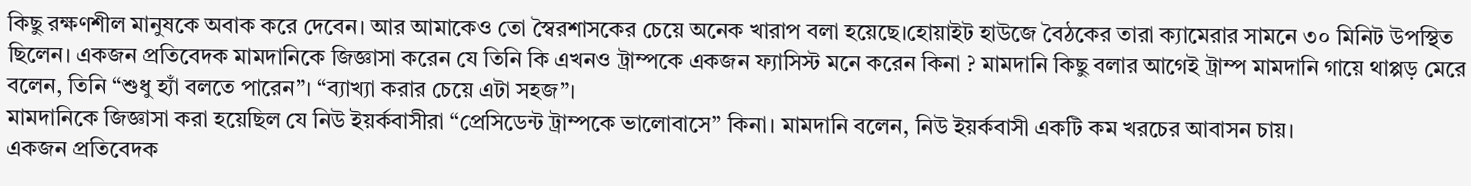কিছু রক্ষণশীল মানুষকে অবাক করে দেবেন। আর আমাকেও তো স্বৈরশাসকের চেয়ে অনেক খারাপ বলা হয়েছে।হোয়াইট হাউজে বৈঠকের তারা ক্যামেরার সামনে ৩০ মিনিট উপস্থিত ছিলেন। একজন প্রতিবেদক মামদানিকে জিজ্ঞাসা করেন যে তিনি কি এখনও ট্রাম্পকে একজন ফ্যাসিস্ট মনে করেন কিনা ? মামদানি কিছু বলার আগেই ট্রাম্প মামদানি গায়ে থাপ্পড় মেরে বলেন, তিনি “শুধু হ্যাঁ বলতে পারেন”। “ব্যাখ্যা করার চেয়ে এটা সহজ”।
মামদানিকে জিজ্ঞাসা করা হয়েছিল যে নিউ ইয়র্কবাসীরা “প্রেসিডেন্ট ট্রাম্পকে ভালোবাসে” কিনা। মামদানি বলেন, নিউ ইয়র্কবাসী একটি কম খরচের আবাসন চায়।
একজন প্রতিবেদক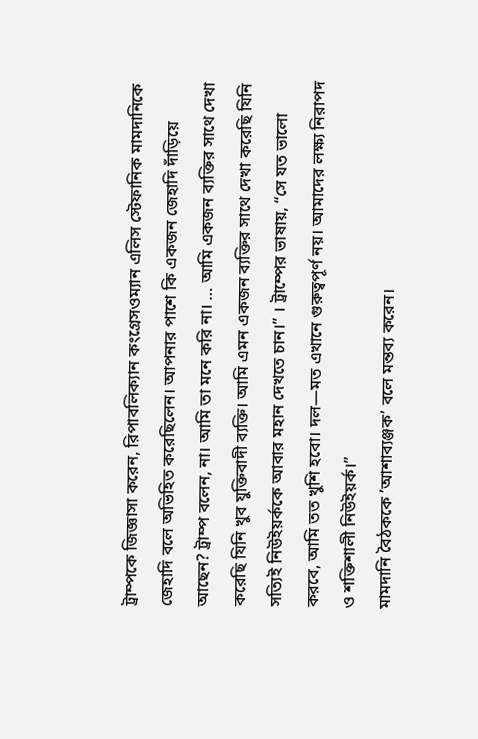ট্রাম্পকে জিজ্ঞাসা করেন, রিপাবলিক্যান কংগ্রেসওম্যান এলিস স্টেফানিক মামদানিকে জেহাদি বলে অভিহিত করেছিলেন। আপনার পাশে কি একজন জেহাদি দাঁড়িয়ে আছেন? ট্রাম্প বলেন, না। আমি তা মনে করি না। … আমি একজন ব্যক্তির সাথে দেখা করেছি যিনি খুব যুক্তিবাদী ব্যক্তি। আমি এমন একজন ব্যক্তির সাথে দেখা করেছি যিনি সত্যিই নিউইয়র্ককে আবার মহান দেখতে চান।” । ট্রাম্পের ভাষায়, “সে যত ভালো করবে, আমি তত খুশি হবো। দল—মত এখানে গুরুত্বপূর্ণ নয়। আমাদের লক্ষ্য নিরাপদ ও শক্তিশালী নিউইয়র্ক।”
মামদানি বৈঠককে ’আশাব্যঞ্জক’ বলে মন্তব্য করেন।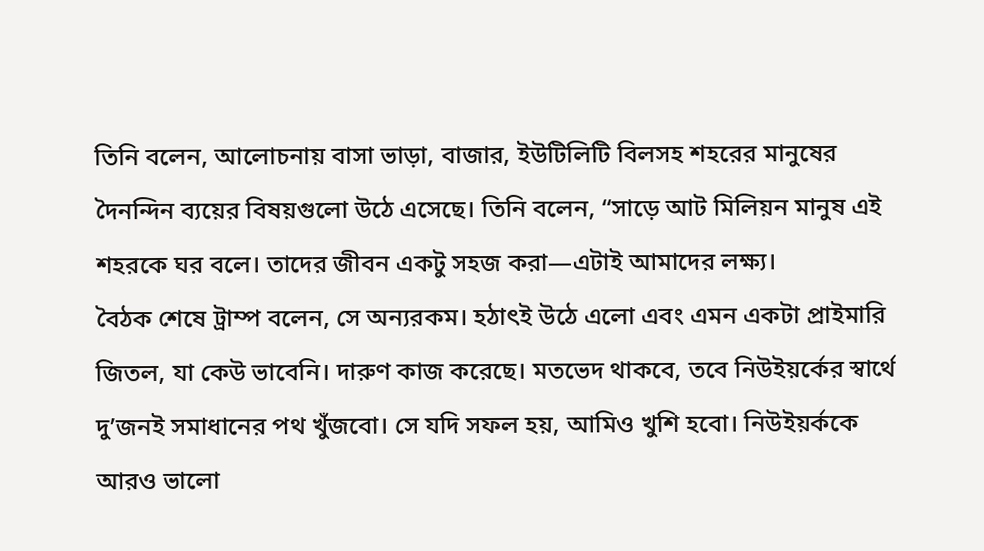তিনি বলেন, আলোচনায় বাসা ভাড়া, বাজার, ইউটিলিটি বিলসহ শহরের মানুষের দৈনন্দিন ব্যয়ের বিষয়গুলো উঠে এসেছে। তিনি বলেন, “সাড়ে আট মিলিয়ন মানুষ এই শহরকে ঘর বলে। তাদের জীবন একটু সহজ করা—এটাই আমাদের লক্ষ্য।
বৈঠক শেষে ট্রাম্প বলেন, সে অন্যরকম। হঠাৎই উঠে এলো এবং এমন একটা প্রাইমারি জিতল, যা কেউ ভাবেনি। দারুণ কাজ করেছে। মতভেদ থাকবে, তবে নিউইয়র্কের স্বার্থে দু’জনই সমাধানের পথ খুঁজবো। সে যদি সফল হয়, আমিও খুশি হবো। নিউইয়র্ককে আরও ভালো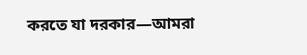করতে যা দরকার—আমরা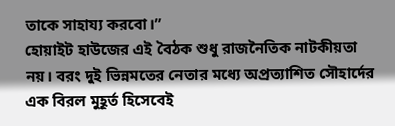তাকে সাহায্য করবো।”
হোয়াইট হাউজের এই বৈঠক শুধু রাজনৈতিক নাটকীয়তা নয়। বরং দুই ভিন্নমতের নেতার মধ্যে অপ্রত্যাশিত সৌহার্দের এক বিরল মুহূর্ত হিসেবেই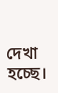দেখা হচ্ছে।